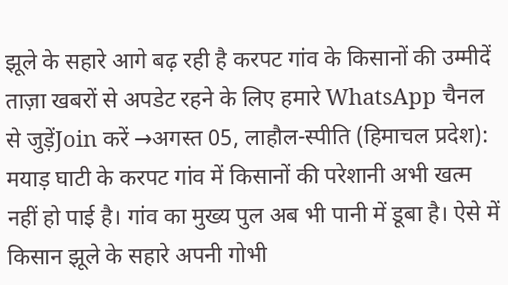झूले के सहारे आगे बढ़ रही है करपट गांव के किसानों की उम्मीदें
ताज़ा खबरों से अपडेट रहने के लिए हमारे WhatsApp चैनल से जुड़ेंJoin करें →अगस्त 05, लाहौल-स्पीति (हिमाचल प्रदेश): मयाड़ घाटी के करपट गांव में किसानों की परेशानी अभी खत्म नहीं हो पाई है। गांव का मुख्य पुल अब भी पानी में डूबा है। ऐसे में किसान झूले के सहारे अपनी गोभी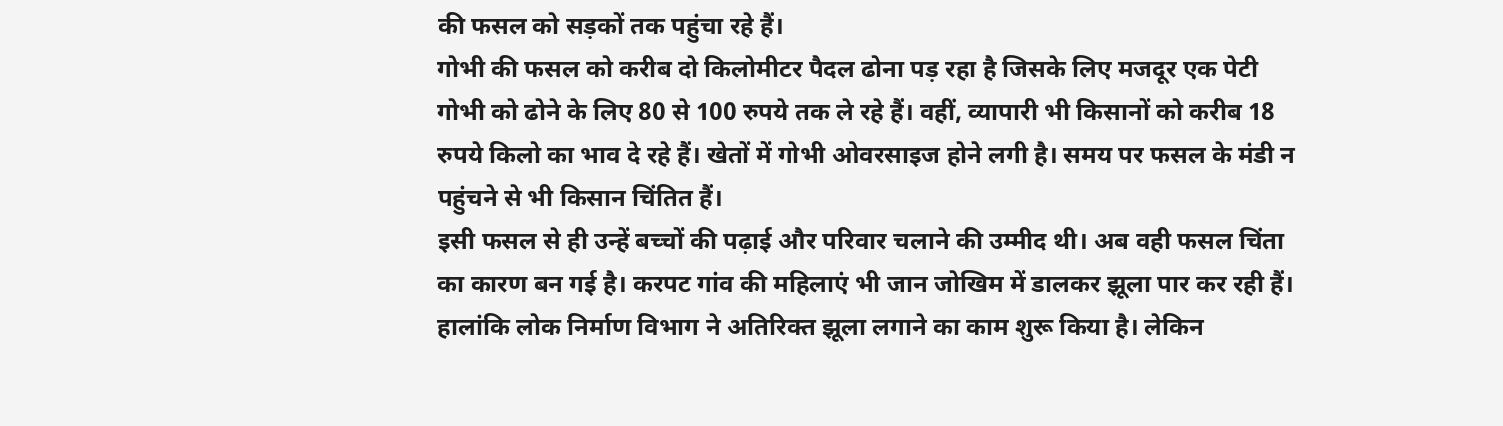की फसल को सड़कों तक पहुंचा रहे हैं।
गोभी की फसल को करीब दो किलोमीटर पैदल ढोना पड़ रहा है जिसके लिए मजदूर एक पेटी गोभी को ढोने के लिए 80 से 100 रुपये तक ले रहे हैं। वहीं, व्यापारी भी किसानों को करीब 18 रुपये किलो का भाव दे रहे हैं। खेतों में गोभी ओवरसाइज होने लगी है। समय पर फसल के मंडी न पहुंचने से भी किसान चिंतित हैं।
इसी फसल से ही उन्हें बच्चों की पढ़ाई और परिवार चलाने की उम्मीद थी। अब वही फसल चिंता का कारण बन गई है। करपट गांव की महिलाएं भी जान जोखिम में डालकर झूला पार कर रही हैं। हालांकि लोक निर्माण विभाग ने अतिरिक्त झूला लगाने का काम शुरू किया है। लेकिन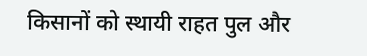किसानों को स्थायी राहत पुल और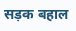सड़क बहाल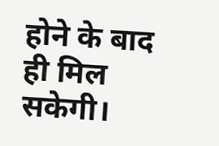होने के बाद ही मिल सकेगी।